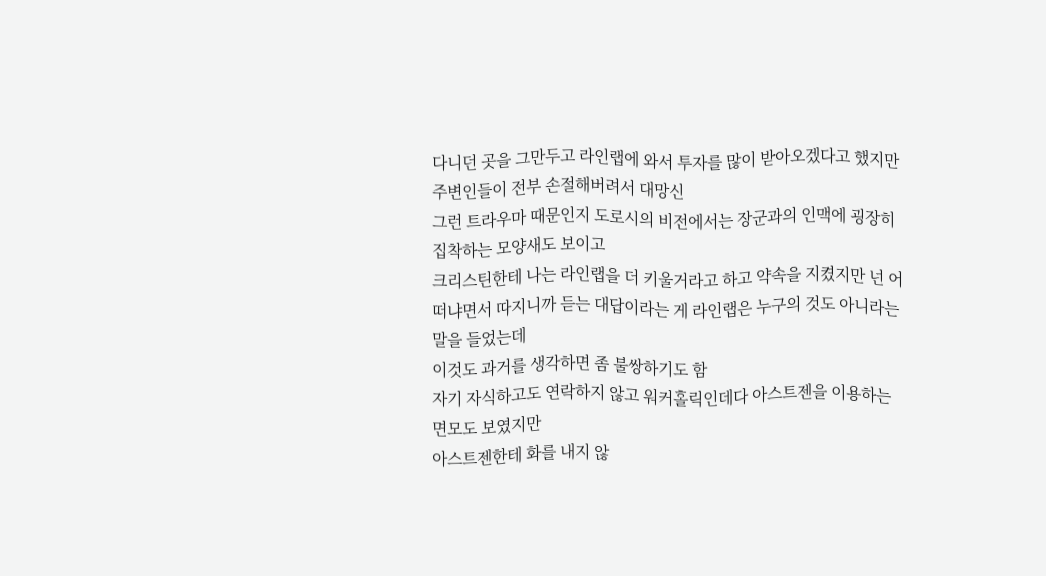다니던 곳을 그만두고 라인랩에 와서 투자를 많이 받아오겠다고 했지만 주변인들이 전부 손절해버려서 대망신
그런 트라우마 때문인지 도로시의 비전에서는 장군과의 인맥에 굉장히 집착하는 모양새도 보이고
크리스틴한테 나는 라인랩을 더 키울거라고 하고 약속을 지켰지만 넌 어떠냐면서 따지니까 듣는 대답이라는 게 라인랩은 누구의 것도 아니라는 말을 들었는데
이것도 과거를 생각하면 좀 불쌍하기도 함
자기 자식하고도 연락하지 않고 워커홀릭인데다 아스트젠을 이용하는 면모도 보였지만
아스트젠한테 화를 내지 않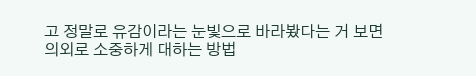고 정말로 유감이라는 눈빛으로 바라봤다는 거 보면
의외로 소중하게 대하는 방법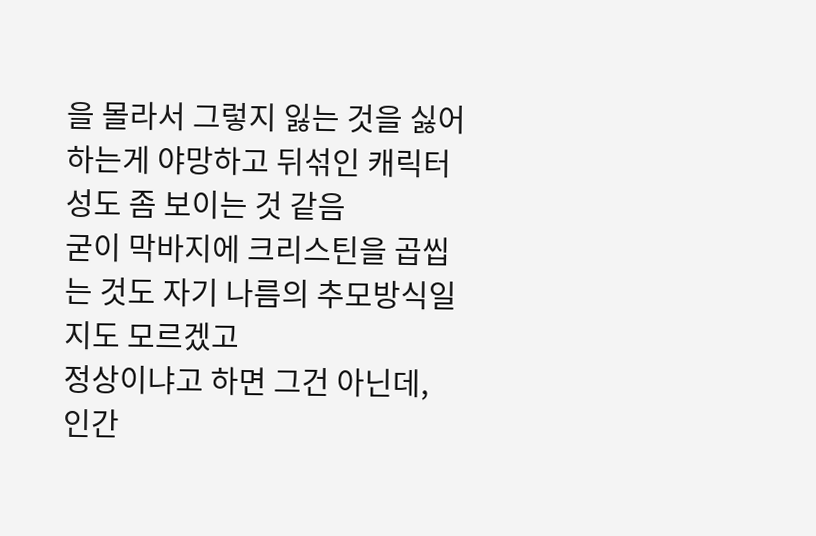을 몰라서 그렇지 잃는 것을 싫어하는게 야망하고 뒤섞인 캐릭터성도 좀 보이는 것 같음
굳이 막바지에 크리스틴을 곱씹는 것도 자기 나름의 추모방식일지도 모르겠고
정상이냐고 하면 그건 아닌데, 인간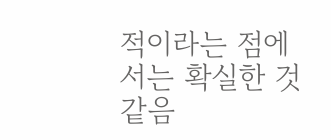적이라는 점에서는 확실한 것 같음